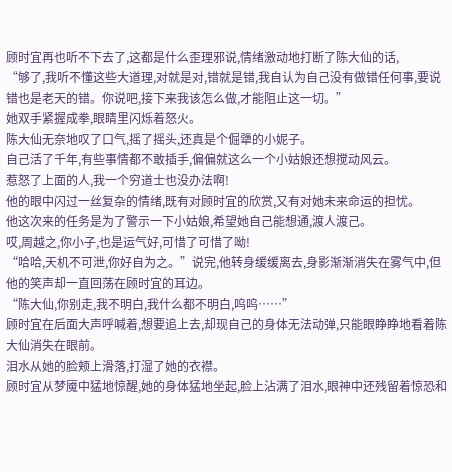顾时宜再也听不下去了,这都是什么歪理邪说,情绪激动地打断了陈大仙的话,
“够了,我听不懂这些大道理,对就是对,错就是错,我自认为自己没有做错任何事,要说错也是老天的错。你说吧,接下来我该怎么做,才能阻止这一切。”
她双手紧握成拳,眼睛里闪烁着怒火。
陈大仙无奈地叹了口气,摇了摇头,还真是个倔犟的小妮子。
自己活了千年,有些事情都不敢插手,偏偏就这么一个小姑娘还想搅动风云。
惹怒了上面的人,我一个穷道士也没办法啊!
他的眼中闪过一丝复杂的情绪,既有对顾时宜的欣赏,又有对她未来命运的担忧。
他这次来的任务是为了警示一下小姑娘,希望她自己能想通,渡人渡己。
哎,周越之,你小子,也是运气好,可惜了可惜了呦!
“哈哈,天机不可泄,你好自为之。”说完,他转身缓缓离去,身影渐渐消失在雾气中,但他的笑声却一直回荡在顾时宜的耳边。
“陈大仙,你别走,我不明白,我什么都不明白,呜呜……”
顾时宜在后面大声呼喊着,想要追上去,却现自己的身体无法动弹,只能眼睁睁地看着陈大仙消失在眼前。
泪水从她的脸颊上滑落,打湿了她的衣襟。
顾时宜从梦魇中猛地惊醒,她的身体猛地坐起,脸上沾满了泪水,眼神中还残留着惊恐和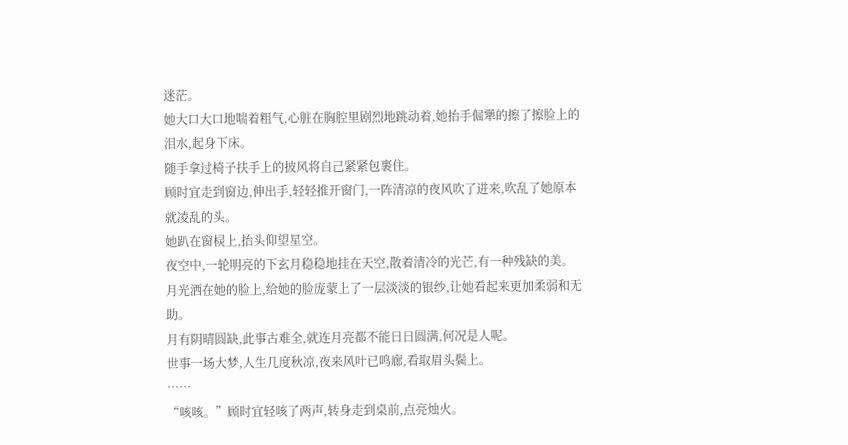迷茫。
她大口大口地喘着粗气,心脏在胸腔里剧烈地跳动着,她抬手倔犟的擦了擦脸上的泪水,起身下床。
随手拿过椅子扶手上的披风将自己紧紧包裹住。
顾时宜走到窗边,伸出手,轻轻推开窗门,一阵清凉的夜风吹了进来,吹乱了她原本就凌乱的头。
她趴在窗棂上,抬头仰望星空。
夜空中,一轮明亮的下玄月稳稳地挂在天空,散着清冷的光芒,有一种残缺的美。
月光洒在她的脸上,给她的脸庞蒙上了一层淡淡的银纱,让她看起来更加柔弱和无助。
月有阴晴圆缺,此事古难全,就连月亮都不能日日圆满,何况是人呢。
世事一场大梦,人生几度秋凉,夜来风叶已鸣廊,看取眉头鬓上。
……
“咳咳。”顾时宜轻咳了两声,转身走到桌前,点亮烛火。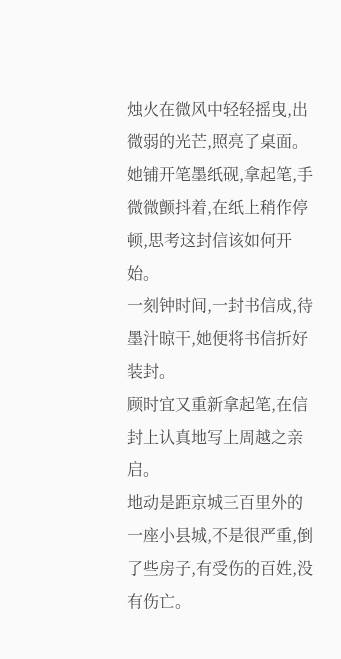烛火在微风中轻轻摇曳,出微弱的光芒,照亮了桌面。
她铺开笔墨纸砚,拿起笔,手微微颤抖着,在纸上稍作停顿,思考这封信该如何开始。
一刻钟时间,一封书信成,待墨汁晾干,她便将书信折好装封。
顾时宜又重新拿起笔,在信封上认真地写上周越之亲启。
地动是距京城三百里外的一座小县城,不是很严重,倒了些房子,有受伤的百姓,没有伤亡。